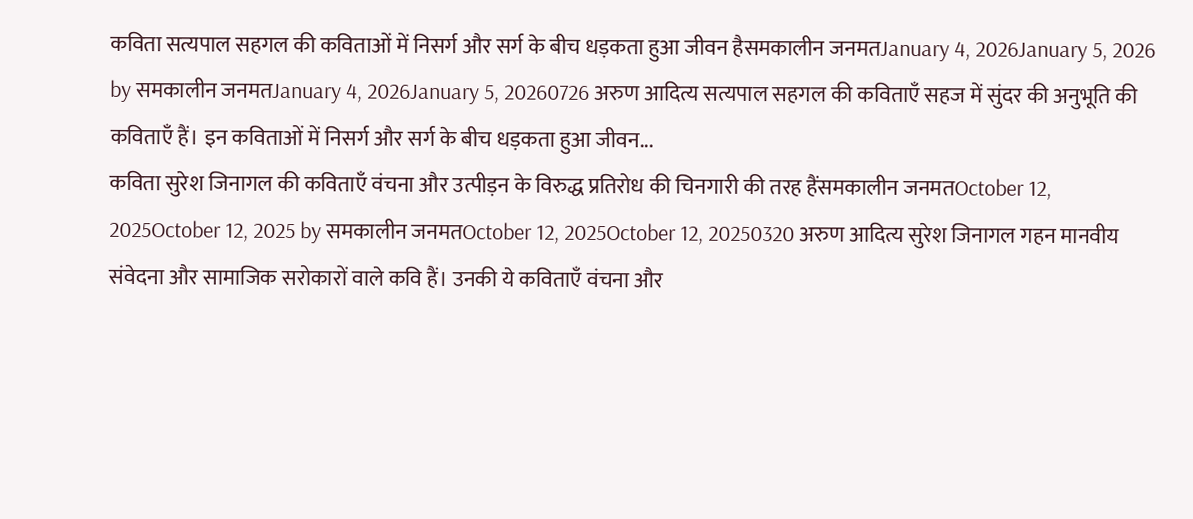कविता सत्यपाल सहगल की कविताओं में निसर्ग और सर्ग के बीच धड़कता हुआ जीवन हैसमकालीन जनमतJanuary 4, 2026January 5, 2026 by समकालीन जनमतJanuary 4, 2026January 5, 20260726 अरुण आदित्य सत्यपाल सहगल की कविताएँ सहज में सुंदर की अनुभूति की कविताएँ हैं। इन कविताओं में निसर्ग और सर्ग के बीच धड़कता हुआ जीवन...
कविता सुरेश जिनागल की कविताएँ वंचना और उत्पीड़न के विरुद्ध प्रतिरोध की चिनगारी की तरह हैंसमकालीन जनमतOctober 12, 2025October 12, 2025 by समकालीन जनमतOctober 12, 2025October 12, 20250320 अरुण आदित्य सुरेश जिनागल गहन मानवीय संवेदना और सामाजिक सरोकारों वाले कवि हैं। उनकी ये कविताएँ वंचना और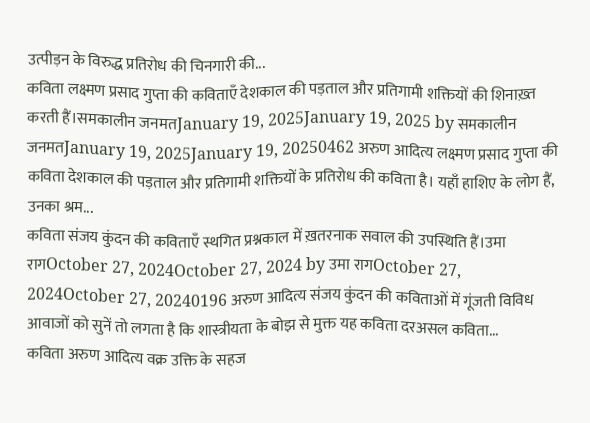उत्पीड़न के विरुद्ध प्रतिरोध की चिनगारी की...
कविता लक्ष्मण प्रसाद गुप्ता की कविताएँ देशकाल की पड़ताल और प्रतिगामी शक्तियों की शिनाख़्त करती हैं।समकालीन जनमतJanuary 19, 2025January 19, 2025 by समकालीन जनमतJanuary 19, 2025January 19, 20250462 अरुण आदित्य लक्ष्मण प्रसाद गुप्ता की कविता देशकाल की पड़ताल और प्रतिगामी शक्तियों के प्रतिरोध की कविता है। यहाँ हाशिए के लोग हैं, उनका श्रम...
कविता संजय कुंदन की कविताएँ स्थगित प्रश्नकाल में ख़तरनाक सवाल की उपस्थिति हैं।उमा रागOctober 27, 2024October 27, 2024 by उमा रागOctober 27, 2024October 27, 20240196 अरुण आदित्य संजय कुंदन की कविताओं में गूंजती विविध आवाजों को सुनें तो लगता है कि शास्त्रीयता के बोझ से मुक्त यह कविता दरअसल कविता...
कविता अरुण आदित्य वक्र उक्ति के सहज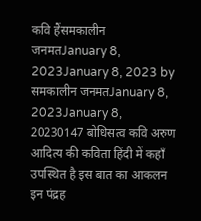कवि हैंसमकालीन जनमतJanuary 8, 2023January 8, 2023 by समकालीन जनमतJanuary 8, 2023January 8, 20230147 बोधिसत्व कवि अरुण आदित्य की कविता हिंदी में कहाँ उपस्थित है इस बात का आकलन इन पंद्रह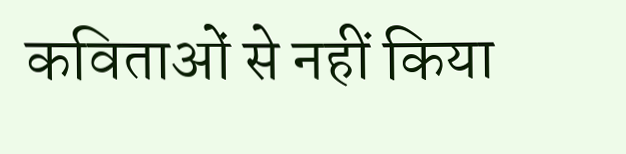कविताओं से नहीं किया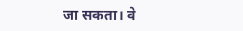जा सकता। वे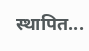स्थापित...